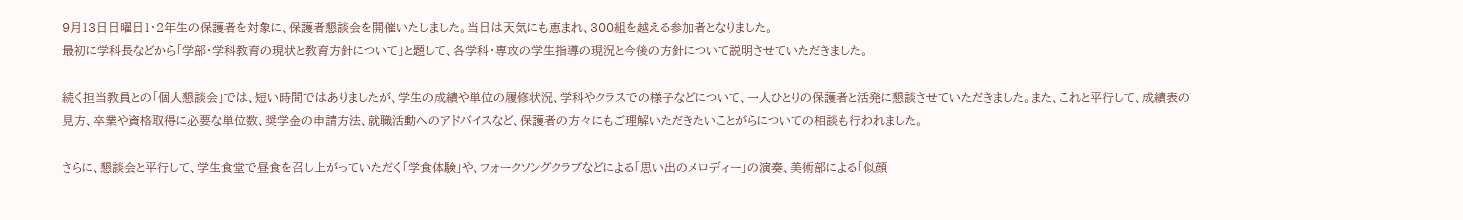9月13日日曜日1・2年生の保護者を対象に、保護者懇談会を開催いたしました。当日は天気にも恵まれ、300組を越える参加者となりました。
最初に学科長などから「学部・学科教育の現状と教育方針について」と題して、各学科・専攻の学生指導の現況と今後の方針について説明させていただきました。

続く担当教員との「個人懇談会」では、短い時間ではありましたが、学生の成績や単位の履修状況、学科やクラスでの様子などについて、一人ひとりの保護者と活発に懇談させていただきました。また、これと平行して、成績表の見方、卒業や資格取得に必要な単位数、奨学金の申請方法、就職活動へのアドバイスなど、保護者の方々にもご理解いただきたいことがらについての相談も行われました。

さらに、懇談会と平行して、学生食堂で昼食を召し上がっていただく「学食体験」や、フォークソングクラブなどによる「思い出のメロディー」の演奏、美術部による「似顔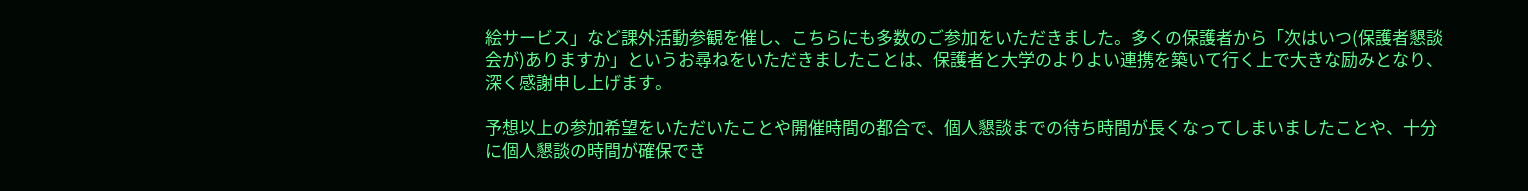絵サービス」など課外活動参観を催し、こちらにも多数のご参加をいただきました。多くの保護者から「次はいつ(保護者懇談会が)ありますか」というお尋ねをいただきましたことは、保護者と大学のよりよい連携を築いて行く上で大きな励みとなり、深く感謝申し上げます。

予想以上の参加希望をいただいたことや開催時間の都合で、個人懇談までの待ち時間が長くなってしまいましたことや、十分に個人懇談の時間が確保でき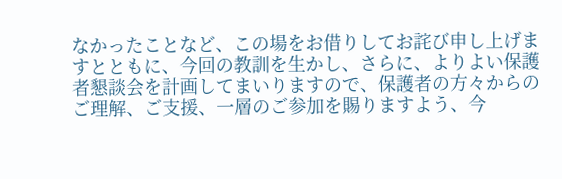なかったことなど、この場をお借りしてお詫び申し上げますとともに、今回の教訓を生かし、さらに、よりよい保護者懇談会を計画してまいりますので、保護者の方々からのご理解、ご支援、一層のご参加を賜りますよう、今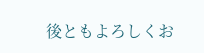後ともよろしくお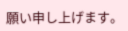願い申し上げます。